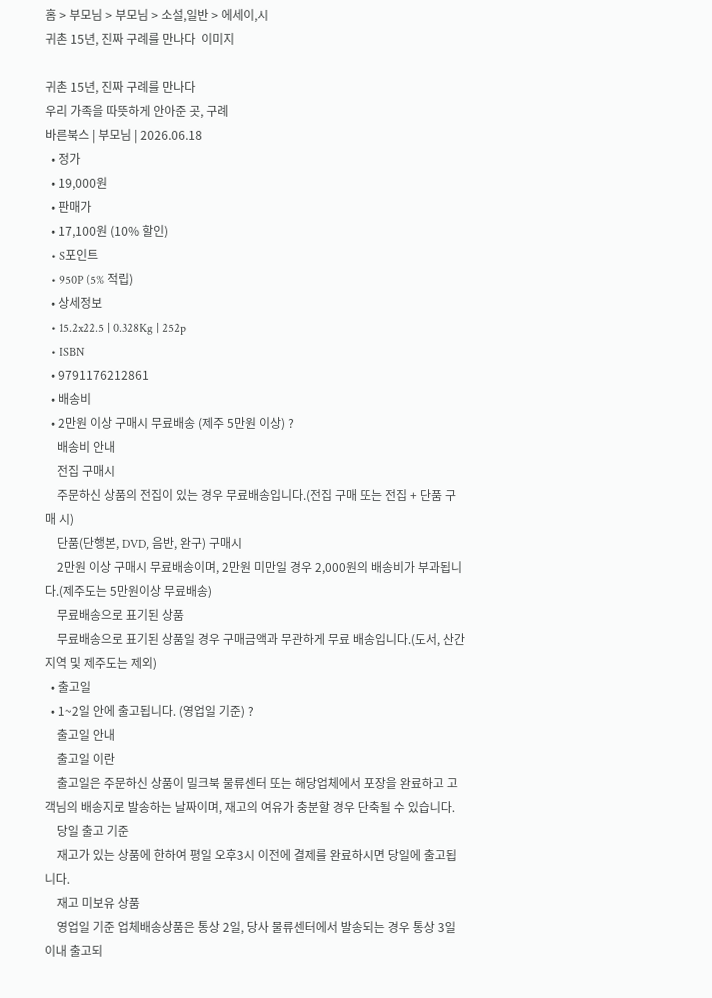홈 > 부모님 > 부모님 > 소설,일반 > 에세이,시
귀촌 15년, 진짜 구례를 만나다  이미지

귀촌 15년, 진짜 구례를 만나다
우리 가족을 따뜻하게 안아준 곳, 구례
바른북스 | 부모님 | 2026.06.18
  • 정가
  • 19,000원
  • 판매가
  • 17,100원 (10% 할인)
  • S포인트
  • 950P (5% 적립)
  • 상세정보
  • 15.2x22.5 | 0.328Kg | 252p
  • ISBN
  • 9791176212861
  • 배송비
  • 2만원 이상 구매시 무료배송 (제주 5만원 이상) ?
    배송비 안내
    전집 구매시
    주문하신 상품의 전집이 있는 경우 무료배송입니다.(전집 구매 또는 전집 + 단품 구매 시)
    단품(단행본, DVD, 음반, 완구) 구매시
    2만원 이상 구매시 무료배송이며, 2만원 미만일 경우 2,000원의 배송비가 부과됩니다.(제주도는 5만원이상 무료배송)
    무료배송으로 표기된 상품
    무료배송으로 표기된 상품일 경우 구매금액과 무관하게 무료 배송입니다.(도서, 산간지역 및 제주도는 제외)
  • 출고일
  • 1~2일 안에 출고됩니다. (영업일 기준) ?
    출고일 안내
    출고일 이란
    출고일은 주문하신 상품이 밀크북 물류센터 또는 해당업체에서 포장을 완료하고 고객님의 배송지로 발송하는 날짜이며, 재고의 여유가 충분할 경우 단축될 수 있습니다.
    당일 출고 기준
    재고가 있는 상품에 한하여 평일 오후3시 이전에 결제를 완료하시면 당일에 출고됩니다.
    재고 미보유 상품
    영업일 기준 업체배송상품은 통상 2일, 당사 물류센터에서 발송되는 경우 통상 3일 이내 출고되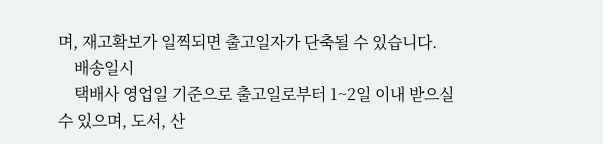며, 재고확보가 일찍되면 출고일자가 단축될 수 있습니다.
    배송일시
    택배사 영업일 기준으로 출고일로부터 1~2일 이내 받으실 수 있으며, 도서, 산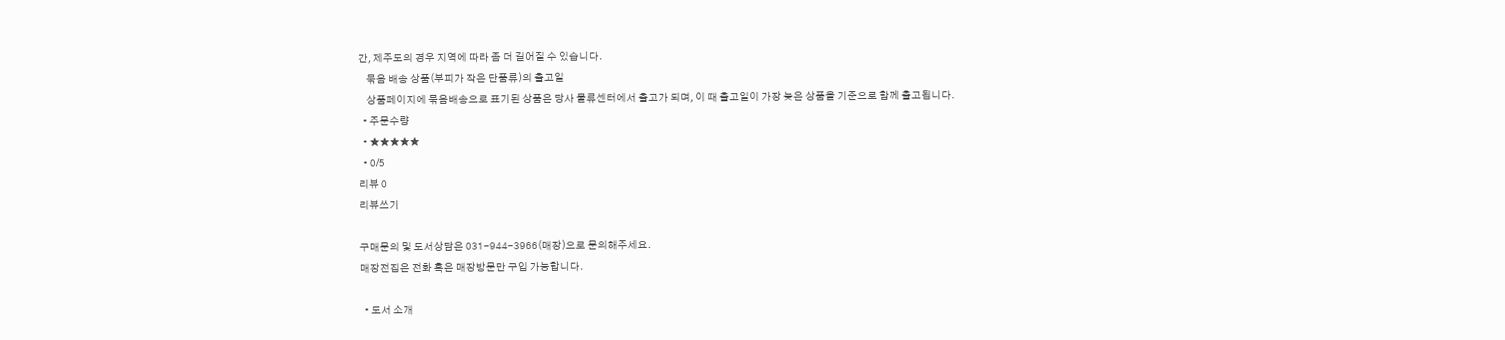간, 제주도의 경우 지역에 따라 좀 더 길어질 수 있습니다.
    묶음 배송 상품(부피가 작은 단품류)의 출고일
    상품페이지에 묶음배송으로 표기된 상품은 당사 물류센터에서 출고가 되며, 이 때 출고일이 가장 늦은 상품을 기준으로 함께 출고됩니다.
  • 주문수량
  • ★★★★★
  • 0/5
리뷰 0
리뷰쓰기

구매문의 및 도서상담은 031-944-3966(매장)으로 문의해주세요.
매장전집은 전화 혹은 매장방문만 구입 가능합니다.

  • 도서 소개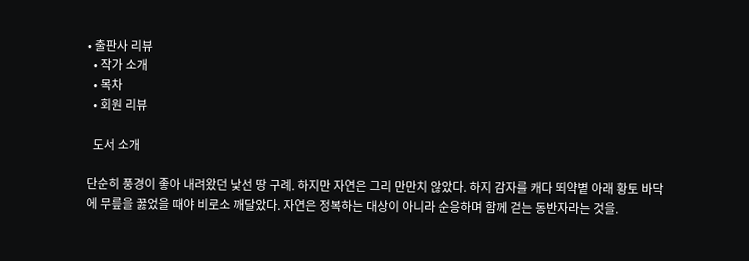• 출판사 리뷰
  • 작가 소개
  • 목차
  • 회원 리뷰

  도서 소개

단순히 풍경이 좋아 내려왔던 낯선 땅 구례. 하지만 자연은 그리 만만치 않았다. 하지 감자를 캐다 뙤약볕 아래 황토 바닥에 무릎을 꿇었을 때야 비로소 깨달았다. 자연은 정복하는 대상이 아니라 순응하며 함께 걷는 동반자라는 것을.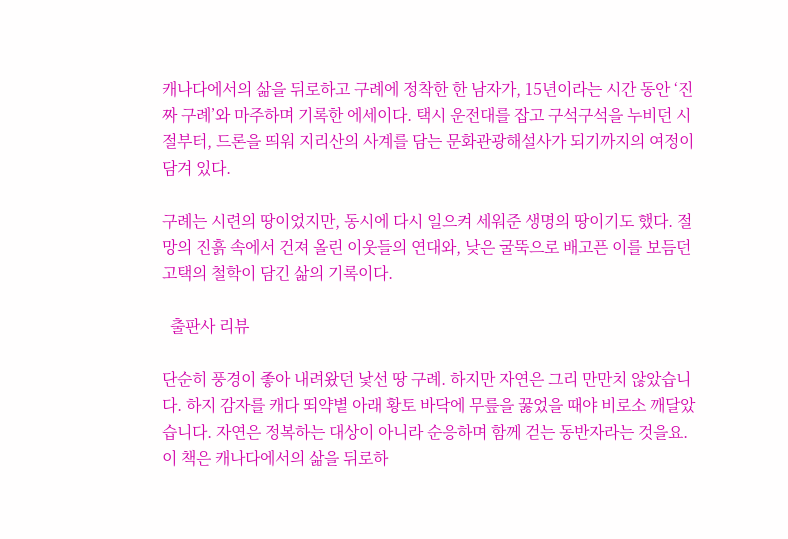캐나다에서의 삶을 뒤로하고 구례에 정착한 한 남자가, 15년이라는 시간 동안 ‘진짜 구례’와 마주하며 기록한 에세이다. 택시 운전대를 잡고 구석구석을 누비던 시절부터, 드론을 띄워 지리산의 사계를 담는 문화관광해설사가 되기까지의 여정이 담겨 있다.

구례는 시련의 땅이었지만, 동시에 다시 일으켜 세워준 생명의 땅이기도 했다. 절망의 진흙 속에서 건져 올린 이웃들의 연대와, 낮은 굴뚝으로 배고픈 이를 보듬던 고택의 철학이 담긴 삶의 기록이다.

  출판사 리뷰

단순히 풍경이 좋아 내려왔던 낯선 땅 구례. 하지만 자연은 그리 만만치 않았습니다. 하지 감자를 캐다 뙤약볕 아래 황토 바닥에 무릎을 꿇었을 때야 비로소 깨달았습니다. 자연은 정복하는 대상이 아니라 순응하며 함께 걷는 동반자라는 것을요.
이 책은 캐나다에서의 삶을 뒤로하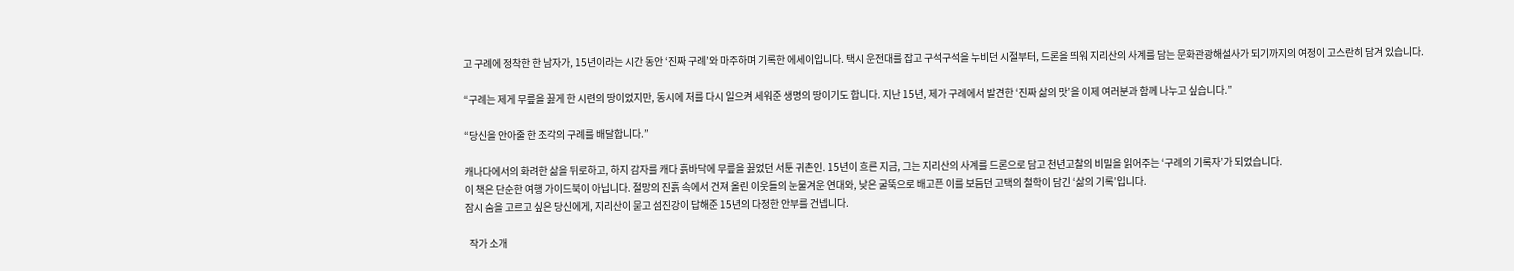고 구례에 정착한 한 남자가, 15년이라는 시간 동안 ‘진짜 구례’와 마주하며 기록한 에세이입니다. 택시 운전대를 잡고 구석구석을 누비던 시절부터, 드론을 띄워 지리산의 사계를 담는 문화관광해설사가 되기까지의 여정이 고스란히 담겨 있습니다.

“구례는 제게 무릎을 꿇게 한 시련의 땅이었지만, 동시에 저를 다시 일으켜 세워준 생명의 땅이기도 합니다. 지난 15년, 제가 구례에서 발견한 ‘진짜 삶의 맛’을 이제 여러분과 함께 나누고 싶습니다.”

“당신을 안아줄 한 조각의 구례를 배달합니다.”

캐나다에서의 화려한 삶을 뒤로하고, 하지 감자를 캐다 흙바닥에 무릎을 꿇었던 서툰 귀촌인. 15년이 흐른 지금, 그는 지리산의 사계를 드론으로 담고 천년고찰의 비밀을 읽어주는 ‘구례의 기록자’가 되었습니다.
이 책은 단순한 여행 가이드북이 아닙니다. 절망의 진흙 속에서 건져 올린 이웃들의 눈물겨운 연대와, 낮은 굴뚝으로 배고픈 이를 보듬던 고택의 철학이 담긴 ‘삶의 기록’입니다.
잠시 숨을 고르고 싶은 당신에게, 지리산이 묻고 섬진강이 답해준 15년의 다정한 안부를 건넵니다.

  작가 소개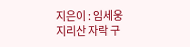지은이 : 임세웅
지리산 자락 구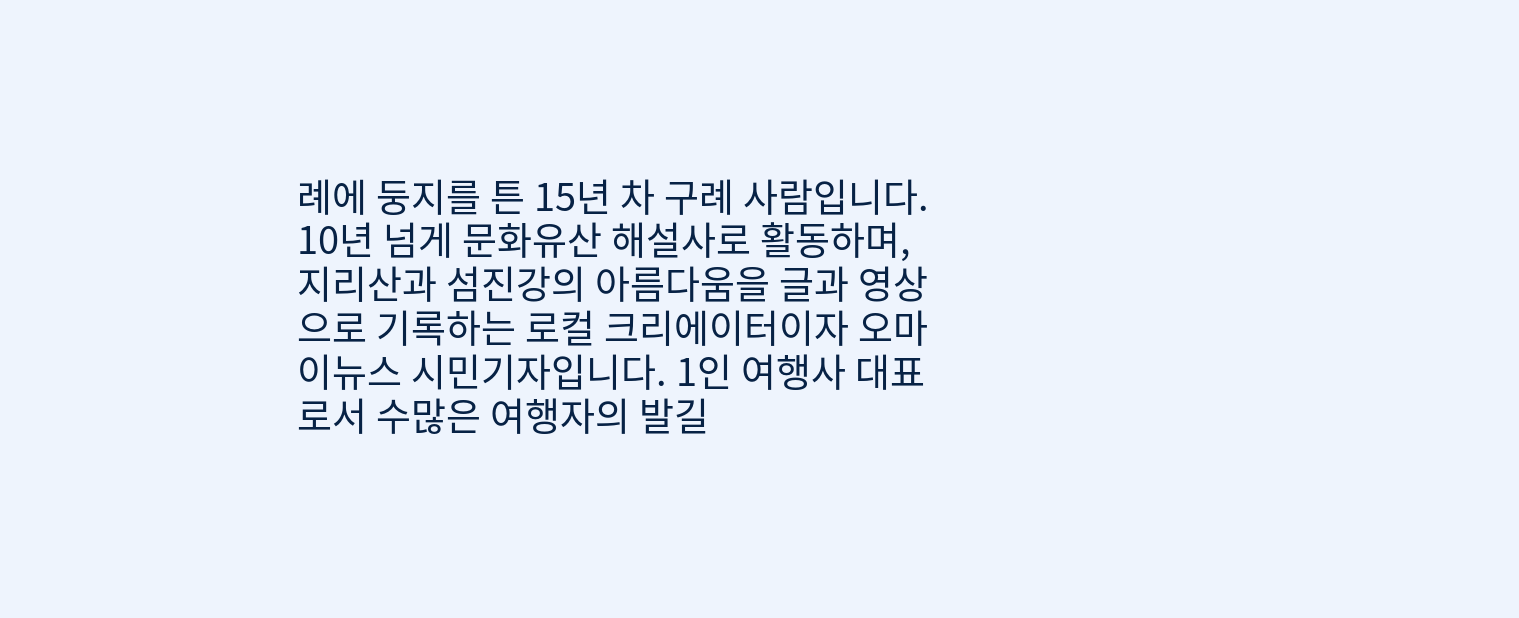례에 둥지를 튼 15년 차 구례 사람입니다. 10년 넘게 문화유산 해설사로 활동하며, 지리산과 섬진강의 아름다움을 글과 영상으로 기록하는 로컬 크리에이터이자 오마이뉴스 시민기자입니다. 1인 여행사 대표로서 수많은 여행자의 발길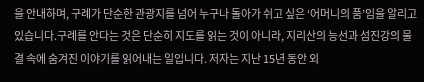을 안내하며, 구례가 단순한 관광지를 넘어 누구나 돌아가 쉬고 싶은 ‘어머니의 품’임을 알리고 있습니다.구례를 안다는 것은 단순히 지도를 읽는 것이 아니라, 지리산의 능선과 섬진강의 물결 속에 숨겨진 이야기를 읽어내는 일입니다. 저자는 지난 15년 동안 외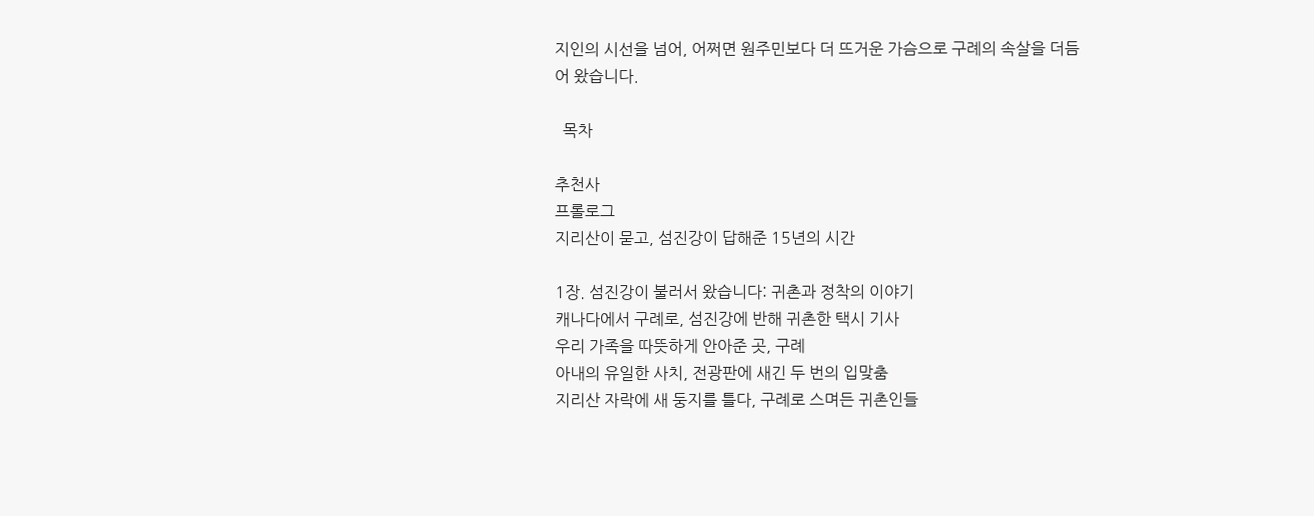지인의 시선을 넘어, 어쩌면 원주민보다 더 뜨거운 가슴으로 구례의 속살을 더듬어 왔습니다.

  목차

추천사
프롤로그
지리산이 묻고, 섬진강이 답해준 15년의 시간

1장. 섬진강이 불러서 왔습니다: 귀촌과 정착의 이야기
캐나다에서 구례로, 섬진강에 반해 귀촌한 택시 기사
우리 가족을 따뜻하게 안아준 곳, 구례
아내의 유일한 사치, 전광판에 새긴 두 번의 입맞춤
지리산 자락에 새 둥지를 틀다, 구례로 스며든 귀촌인들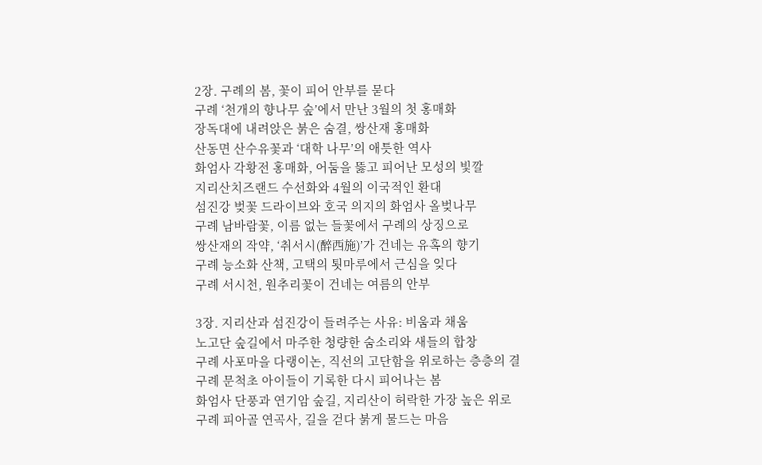2장. 구례의 봄, 꽃이 피어 안부를 묻다
구례 ‘천개의 향나무 숲’에서 만난 3월의 첫 홍매화
장독대에 내려앉은 붉은 숨결, 쌍산재 홍매화
산동면 산수유꽃과 ‘대학 나무’의 애틋한 역사
화엄사 각황전 홍매화, 어둠을 뚫고 피어난 모성의 빛깔
지리산치즈랜드 수선화와 4월의 이국적인 환대
섬진강 벚꽃 드라이브와 호국 의지의 화엄사 올벚나무
구례 남바람꽃, 이름 없는 들꽃에서 구례의 상징으로
쌍산재의 작약, ‘취서시(醉西施)’가 건네는 유혹의 향기
구례 능소화 산책, 고택의 툇마루에서 근심을 잊다
구례 서시천, 원추리꽃이 건네는 여름의 안부

3장. 지리산과 섬진강이 들려주는 사유: 비움과 채움
노고단 숲길에서 마주한 청량한 숨소리와 새들의 합창
구례 사포마을 다랭이논, 직선의 고단함을 위로하는 층층의 결
구례 문척초 아이들이 기록한 다시 피어나는 봄
화엄사 단풍과 연기암 숲길, 지리산이 허락한 가장 높은 위로
구례 피아골 연곡사, 길을 걷다 붉게 물드는 마음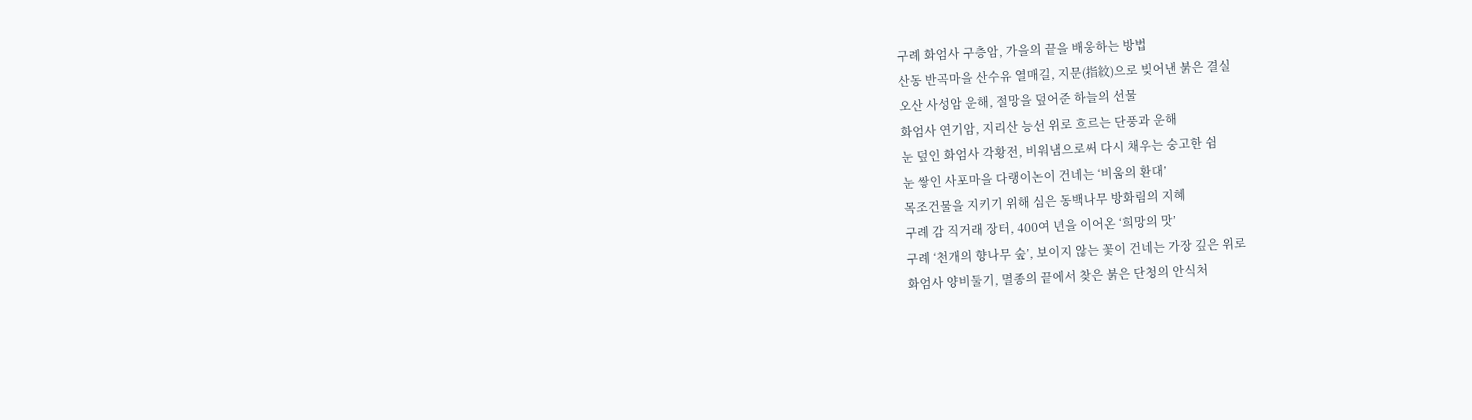구례 화엄사 구층암, 가을의 끝을 배웅하는 방법
산동 반곡마을 산수유 열매길, 지문(指紋)으로 빚어낸 붉은 결실
오산 사성암 운해, 절망을 덮어준 하늘의 선물
화엄사 연기암, 지리산 능선 위로 흐르는 단풍과 운해
눈 덮인 화엄사 각황전, 비워냄으로써 다시 채우는 숭고한 쉼
눈 쌓인 사포마을 다랭이논이 건네는 ‘비움의 환대’
목조건물을 지키기 위해 심은 동백나무 방화림의 지혜
구례 감 직거래 장터, 400여 년을 이어온 ‘희망의 맛’
구례 ‘천개의 향나무 숲’, 보이지 않는 꽃이 건네는 가장 깊은 위로
화엄사 양비둘기, 멸종의 끝에서 찾은 붉은 단청의 안식처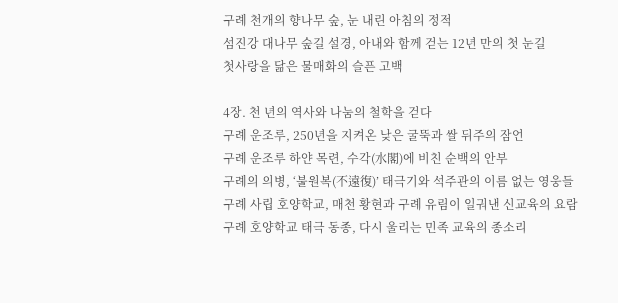구례 천개의 향나무 숲, 눈 내린 아침의 정적
섬진강 대나무 숲길 설경, 아내와 함께 걷는 12년 만의 첫 눈길
첫사랑을 닮은 물매화의 슬픈 고백

4장. 천 년의 역사와 나눔의 철학을 걷다
구례 운조루, 250년을 지켜온 낮은 굴뚝과 쌀 뒤주의 잠언
구례 운조루 하얀 목련, 수각(水閣)에 비친 순백의 안부
구례의 의병, ‘불원복(不遠復)’ 태극기와 석주관의 이름 없는 영웅들
구례 사립 호양학교, 매천 황현과 구례 유림이 일궈낸 신교육의 요람
구례 호양학교 태극 동종, 다시 울리는 민족 교육의 종소리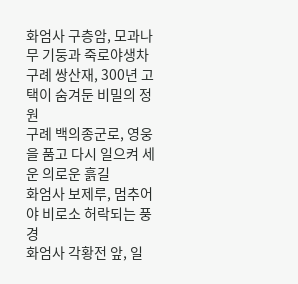화엄사 구층암, 모과나무 기둥과 죽로야생차
구례 쌍산재, 300년 고택이 숨겨둔 비밀의 정원
구례 백의종군로, 영웅을 품고 다시 일으켜 세운 의로운 흙길
화엄사 보제루, 멈추어야 비로소 허락되는 풍경
화엄사 각황전 앞, 일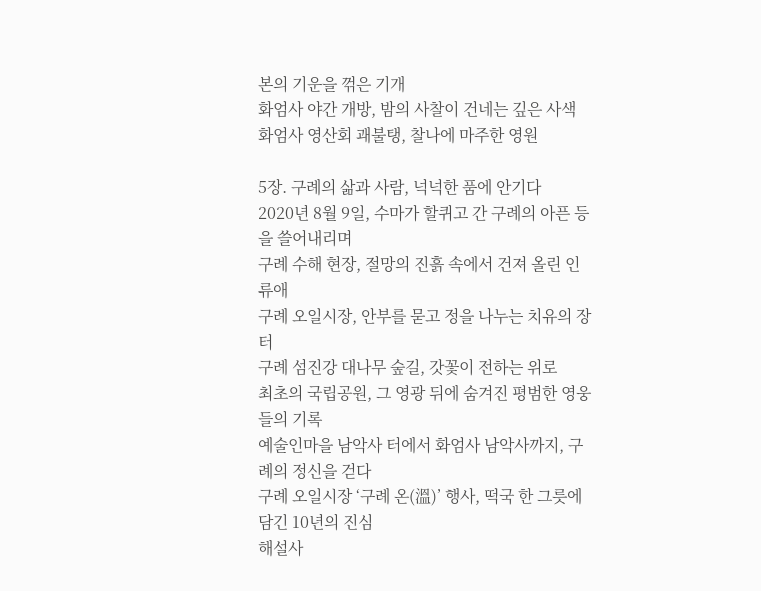본의 기운을 꺾은 기개
화엄사 야간 개방, 밤의 사찰이 건네는 깊은 사색
화엄사 영산회 괘불탱, 찰나에 마주한 영원

5장. 구례의 삶과 사람, 넉넉한 품에 안기다
2020년 8월 9일, 수마가 할퀴고 간 구례의 아픈 등을 쓸어내리며
구례 수해 현장, 절망의 진흙 속에서 건져 올린 인류애
구례 오일시장, 안부를 묻고 정을 나누는 치유의 장터
구례 섬진강 대나무 숲길, 갓꽃이 전하는 위로
최초의 국립공원, 그 영광 뒤에 숨겨진 평범한 영웅들의 기록
예술인마을 남악사 터에서 화엄사 남악사까지, 구례의 정신을 걷다
구례 오일시장 ‘구례 온(溫)’ 행사, 떡국 한 그릇에 담긴 10년의 진심
해설사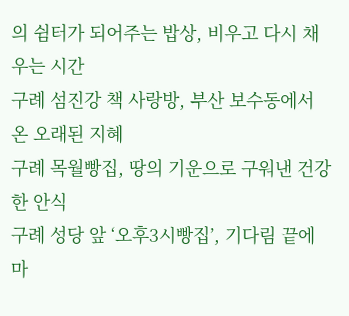의 쉼터가 되어주는 밥상, 비우고 다시 채우는 시간
구례 섬진강 책 사랑방, 부산 보수동에서 온 오래된 지혜
구례 목월빵집, 땅의 기운으로 구워낸 건강한 안식
구례 성당 앞 ‘오후3시빵집’, 기다림 끝에 마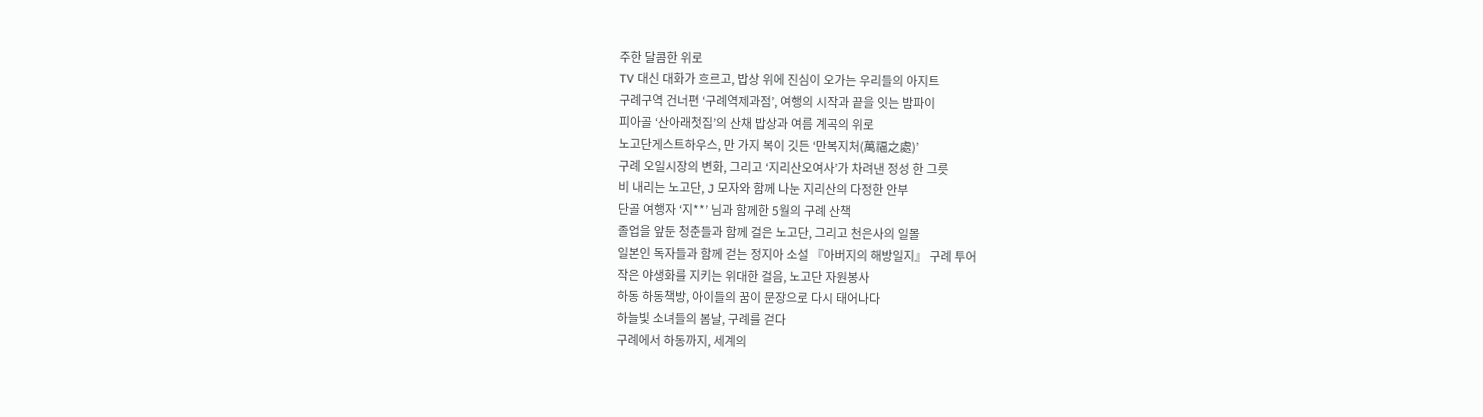주한 달콤한 위로
TV 대신 대화가 흐르고, 밥상 위에 진심이 오가는 우리들의 아지트
구례구역 건너편 ‘구례역제과점’, 여행의 시작과 끝을 잇는 밤파이
피아골 ‘산아래첫집’의 산채 밥상과 여름 계곡의 위로
노고단게스트하우스, 만 가지 복이 깃든 ‘만복지처(萬福之處)’
구례 오일시장의 변화, 그리고 ‘지리산오여사’가 차려낸 정성 한 그릇
비 내리는 노고단, J 모자와 함께 나눈 지리산의 다정한 안부
단골 여행자 ‘지**’ 님과 함께한 5월의 구례 산책
졸업을 앞둔 청춘들과 함께 걸은 노고단, 그리고 천은사의 일몰
일본인 독자들과 함께 걷는 정지아 소설 『아버지의 해방일지』 구례 투어
작은 야생화를 지키는 위대한 걸음, 노고단 자원봉사
하동 하동책방, 아이들의 꿈이 문장으로 다시 태어나다
하늘빛 소녀들의 봄날, 구례를 걷다
구례에서 하동까지, 세계의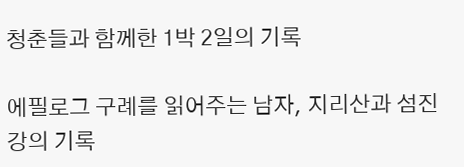청춘들과 함께한 1박 2일의 기록

에필로그 구례를 읽어주는 남자, 지리산과 섬진강의 기록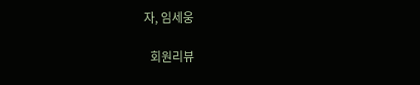자, 임세웅

  회원리뷰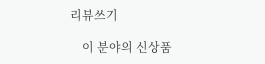리뷰쓰기

    이 분야의 신상품